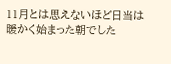11月とは思えないほど日当は暖かく始まった朝でした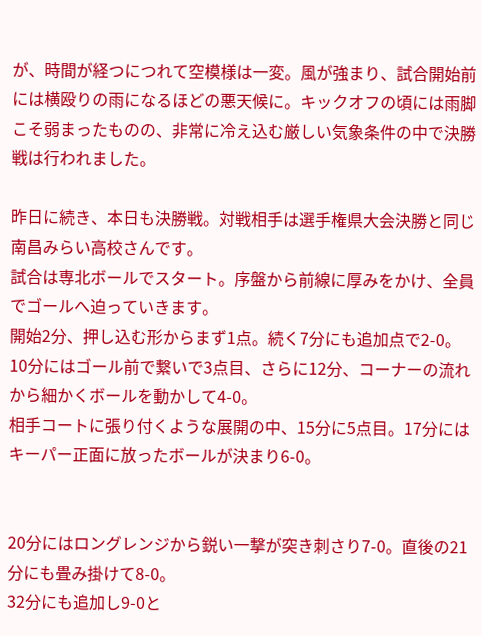が、時間が経つにつれて空模様は一変。風が強まり、試合開始前には横殴りの雨になるほどの悪天候に。キックオフの頃には雨脚こそ弱まったものの、非常に冷え込む厳しい気象条件の中で決勝戦は行われました。

昨日に続き、本日も決勝戦。対戦相手は選手権県大会決勝と同じ南昌みらい高校さんです。
試合は専北ボールでスタート。序盤から前線に厚みをかけ、全員でゴールへ迫っていきます。
開始2分、押し込む形からまず1点。続く7分にも追加点で2-0。
10分にはゴール前で繋いで3点目、さらに12分、コーナーの流れから細かくボールを動かして4-0。
相手コートに張り付くような展開の中、15分に5点目。17分にはキーパー正面に放ったボールが決まり6-0。


20分にはロングレンジから鋭い一撃が突き刺さり7-0。直後の21分にも畳み掛けて8-0。
32分にも追加し9-0と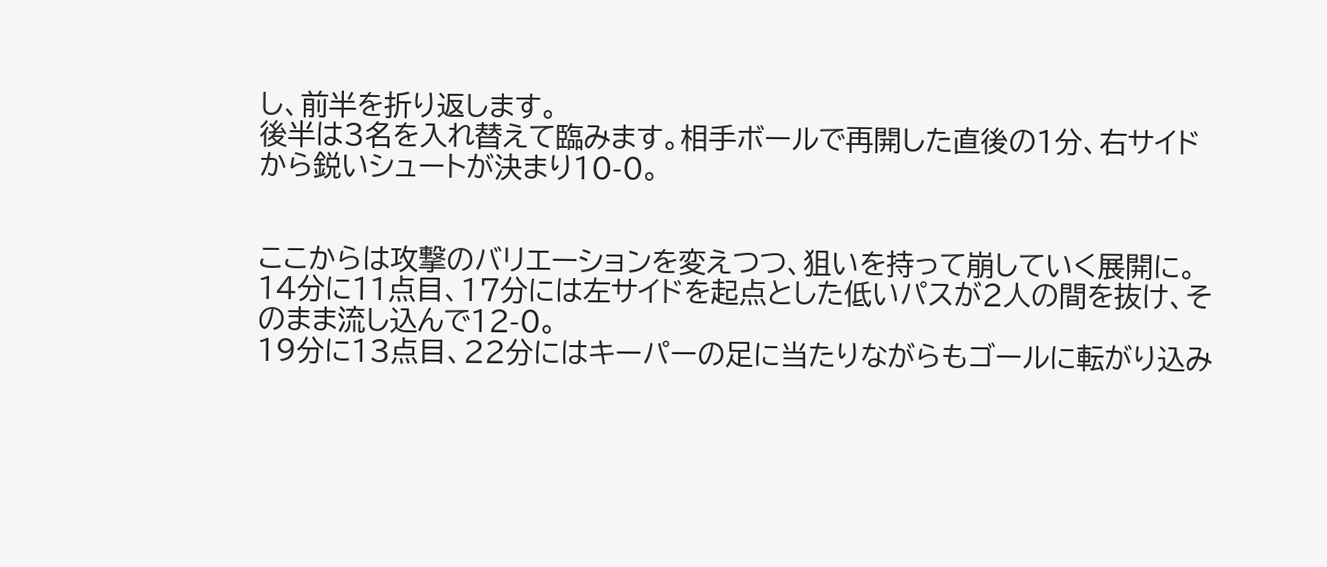し、前半を折り返します。
後半は3名を入れ替えて臨みます。相手ボールで再開した直後の1分、右サイドから鋭いシュートが決まり10-0。


ここからは攻撃のバリエーションを変えつつ、狙いを持って崩していく展開に。
14分に11点目、17分には左サイドを起点とした低いパスが2人の間を抜け、そのまま流し込んで12-0。
19分に13点目、22分にはキーパーの足に当たりながらもゴールに転がり込み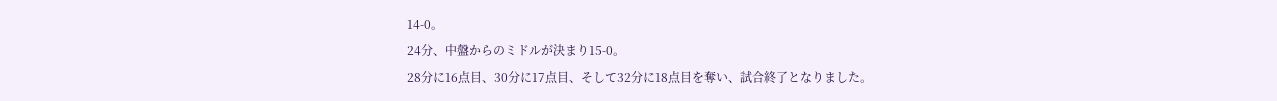14-0。
24分、中盤からのミドルが決まり15-0。
28分に16点目、30分に17点目、そして32分に18点目を奪い、試合終了となりました。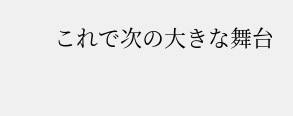これで次の大きな舞台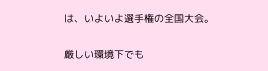は、いよいよ選手権の全国大会。

厳しい環境下でも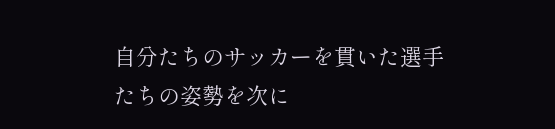自分たちのサッカーを貫いた選手たちの姿勢を次に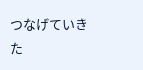つなげていきた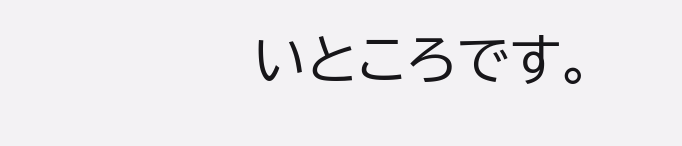いところです。